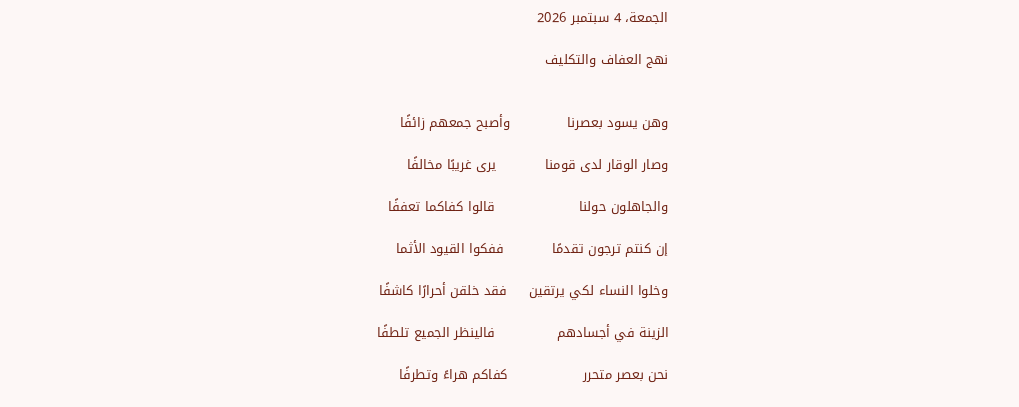الجمعة، 4 سبتمبر 2026

نهج العفاف والتكليف


وهن يسود بعصرنا             وأصبح جمعهم زائفًا

وصار الوقار لدى قومنا           يرى غريبًا مخالفًا

والجاهلون حولنا                   قالوا كفاكما تعففًا

إن كنتم ترجون تقدمًا           ففكوا القيود الأثما

وخلوا النساء لكي يرتقين     فقد خلقن أحرارًا كاشفًا

الزينة في أجسادهم              فالينظر الجميع تلطفًا

نحن بعصر متحرر                 كفاكم هراءً وتطرفًا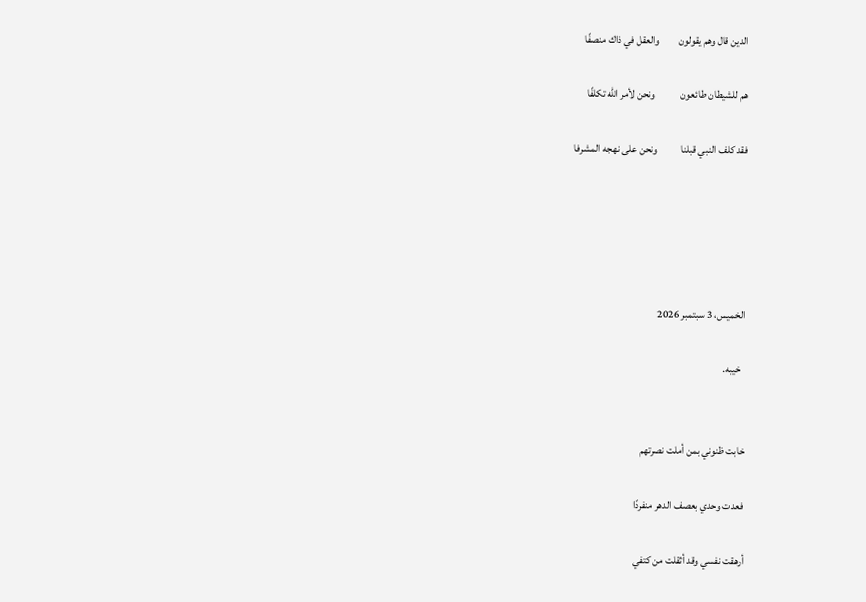الدين قال وهم يقولون         والعقل في ذاك منصفًا

هم للشيطان طائعون            ونحن لأمر الله تكلفًا

فقد كلف النبي قبلنا           ونحن على نهجه المشرفا





الخميس، 3 سبتمبر 2026

  خيبه.


خابت ظنوني بمن أملت نصرتهم

فعدت وحدي بعصف الدهر منفردًا

أرهقت نفسي وقد أثقلت من كتفي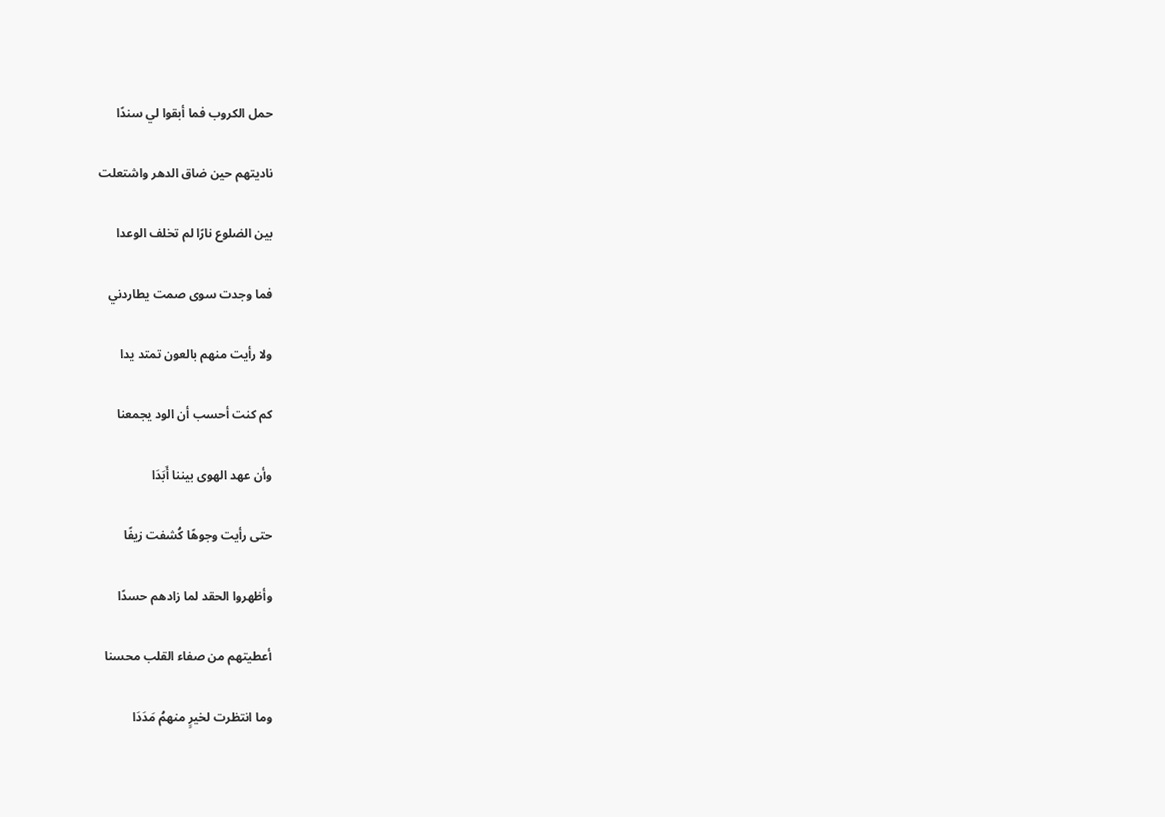حمل الكروب فما أبقوا لي سندًا

ناديتهم حين ضاق الدهر واشتعلت

بين الضلوع نارًا لم تخلف الوعدا

فما وجدت سوى صمت يطاردني

ولا رأيت منهم بالعون تمتد يدا

كم كنت أحسب أن الود يجمعنا

وأن عهد الهوى بيننا أَبَدَا

حتى رأيت وجوهًا كُشفت زيفًا

وأظهروا الحقد لما زادهم حسدًا

أعطيتهم من صفاء القلب محسنا

وما انتظرت لخيرٍ منهمُ مَدَدَا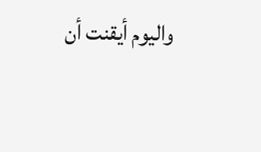واليوم أيقنت أن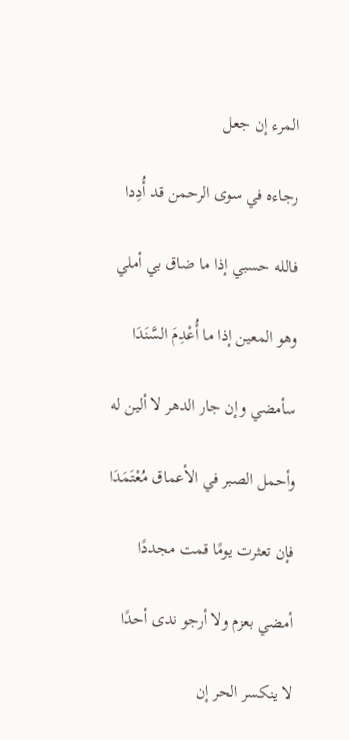المرء إن جعل

رجاءه في سوى الرحمن قد أُدِدا

فالله حسبي إذا ما ضاق بي أملي

وهو المعين إذا ما أُعْدِمَ السَّنَدَا

سأمضي وإن جار الدهر لا ألين له

وأحمل الصبر في الأعماق مُعْتَمَدَا

فإن تعثرت يومًا قمت مجددًا

أمضي بعزم ولا أرجو ندى أحدًا

لا ينكسر الحر إن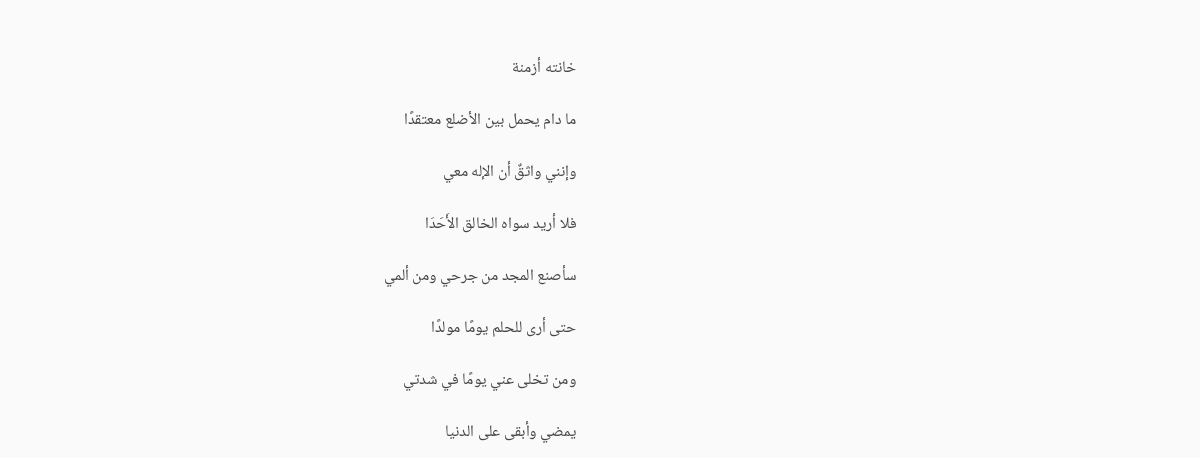خانته أزمنة

ما دام يحمل بين الأضلع معتقدًا

وإنني واثقٌ أن الإله معي

فلا أريد سواه الخالق الأَحَدَا

سأصنع المجد من جرحي ومن ألمي

حتى أرى للحلم يومًا مولدًا

ومن تخلى عني يومًا في شدتي

يمضي وأبقى على الدنيا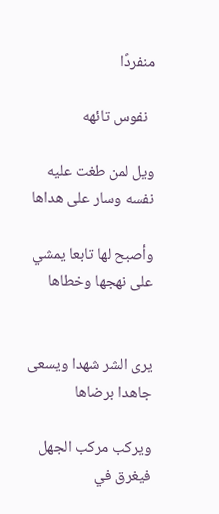منفردًا

  نفوس تائهه

ويل لمن طغت عليه نفسه وسار على هداها

وأصبح لها تابعا يمشي على نهجها وخطاها


يرى الشر شهدا ويسعى جاهدا برضاها

ويركب مركب الجهل  فيغرق في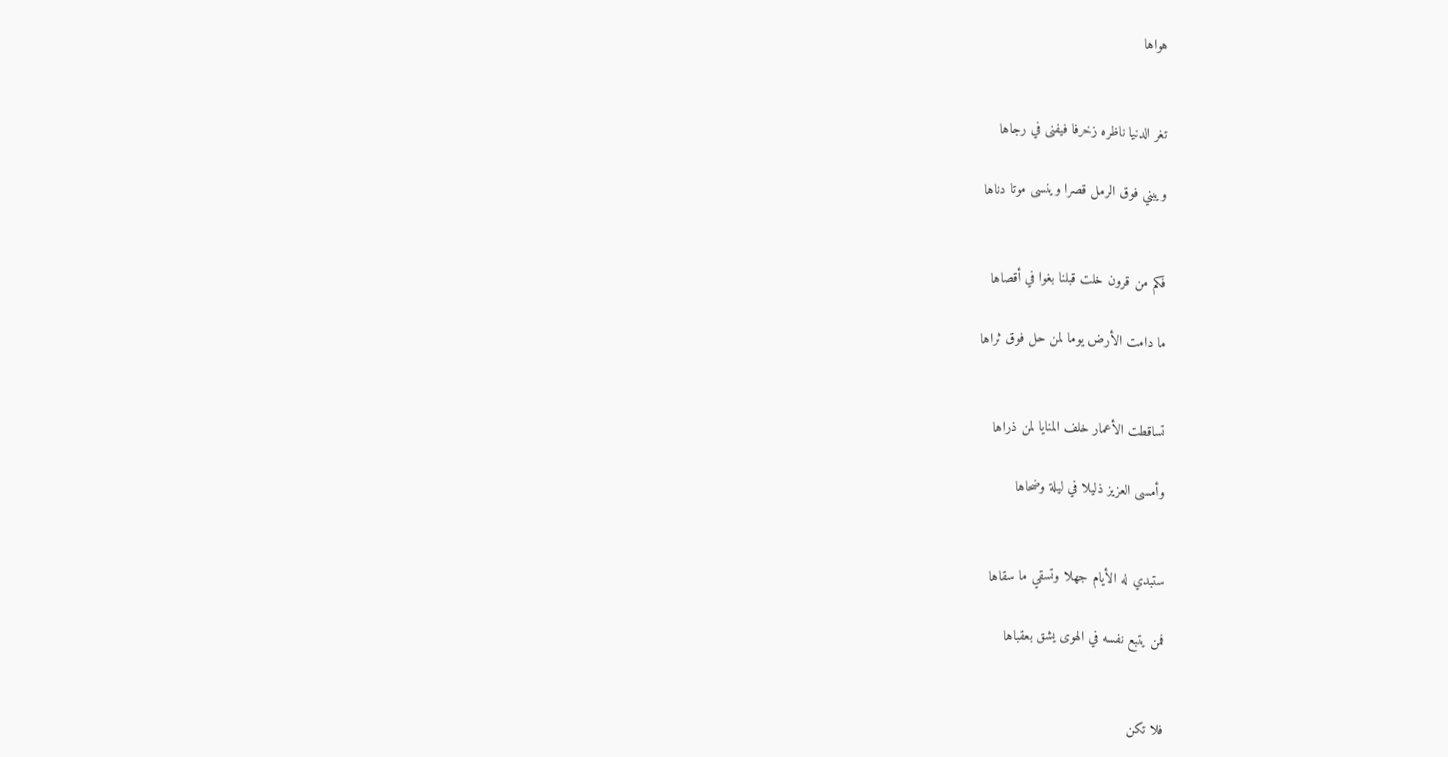هواها


تغر الدنيا ناظره زخرفا فيفنى في رجاها

ويبني فوق الرمل قصرا وينسى موتا دناها


فكم من قرون خلت قبلنا بغوا في أقصاها

ما دامت الأرض يوما لمن حل فوق ثراها


تساقطت الأعمار خلف المنايا لمن ذراها

وأمسى العزيز ذليلا في ليلة وضحاها


ستبدي له الأيام جهلا وتسقي ما سقاها

فمن يتبع نفسه في الهوى يشق بعقباها


فلا تكن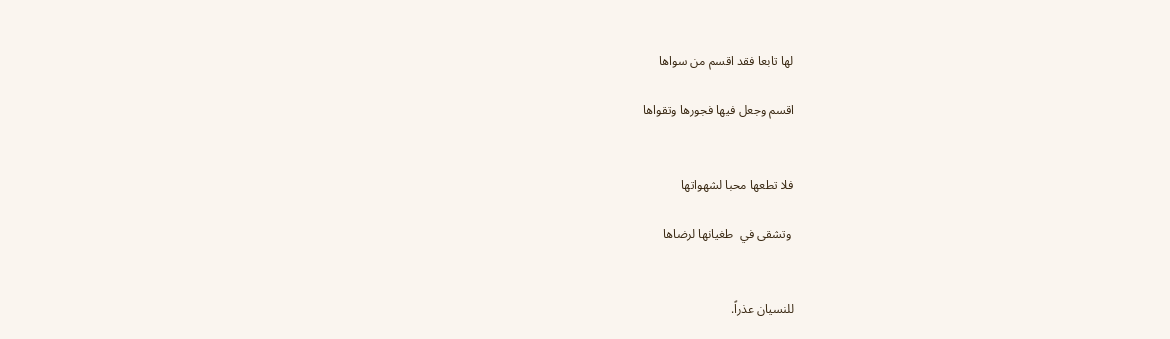لها تابعا فقد اقسم من سواها

اقسم وجعل فيها فجورها وتقواها


فلا تطعها محبا لشهواتها

 وتشقى في  طغيانها لرضاها


للنسيان عذراً.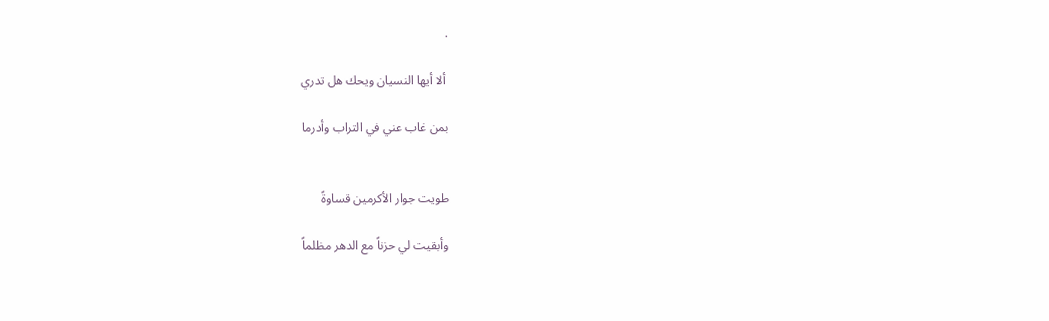.

 ألا أيها النسيان ويحك هل تدري

بمن غاب عني في التراب وأدرما


طويت جوار الأكرمين قساوةً

وأبقيت لي حزناً مع الدهر مظلماً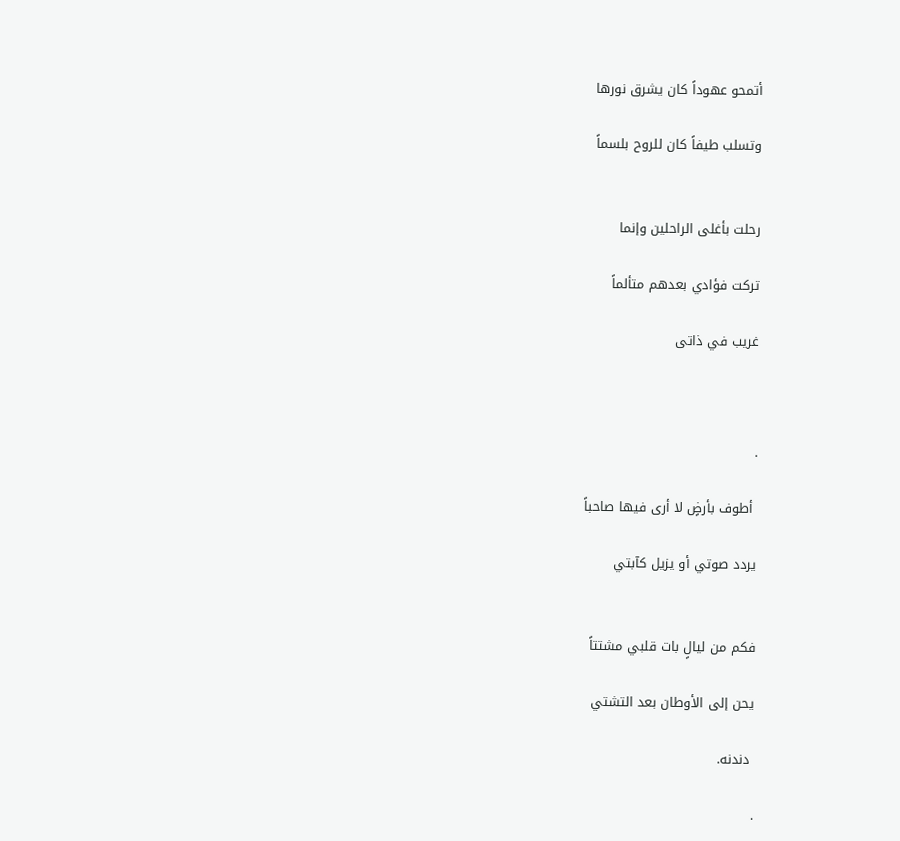أتمحو عهوداً كان يشرق نورها

وتسلب طيفاً كان للروح بلسماً


رحلت بأغلى الراحلين وإنما

تركت فؤادي بعدهم متألماً

غريب في ذاتى



.

 أطوف بأرضٍ لا أرى فيها صاحباً

يردد صوتي أو يزيل كآبتي


فكم من ليالٍ بات قلبي مشتتاً

يحن إلى الأوطان بعد التشتي

 دندنه.

.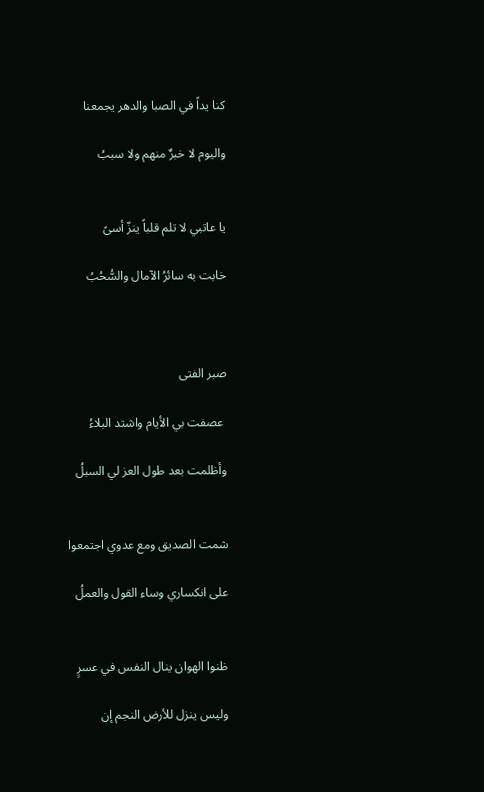كنا يداً في الصبا والدهر يجمعنا

واليوم لا خبرٌ منهم ولا سببُ


يا عاتبي لا تلم قلباً ينزّ أسىً

خابت به سائرُ الآمال والسُّحُبُ



صبر الفتى

 عصفت بي الأيام واشتد البلاءُ

وأظلمت بعد طول العز لي السبلُ


شمت الصديق ومع عدوي اجتمعوا

على انكساري وساء القول والعملُ


ظنوا الهوان ينال النفس في عسرٍ

وليس ينزل للأرض النجم إن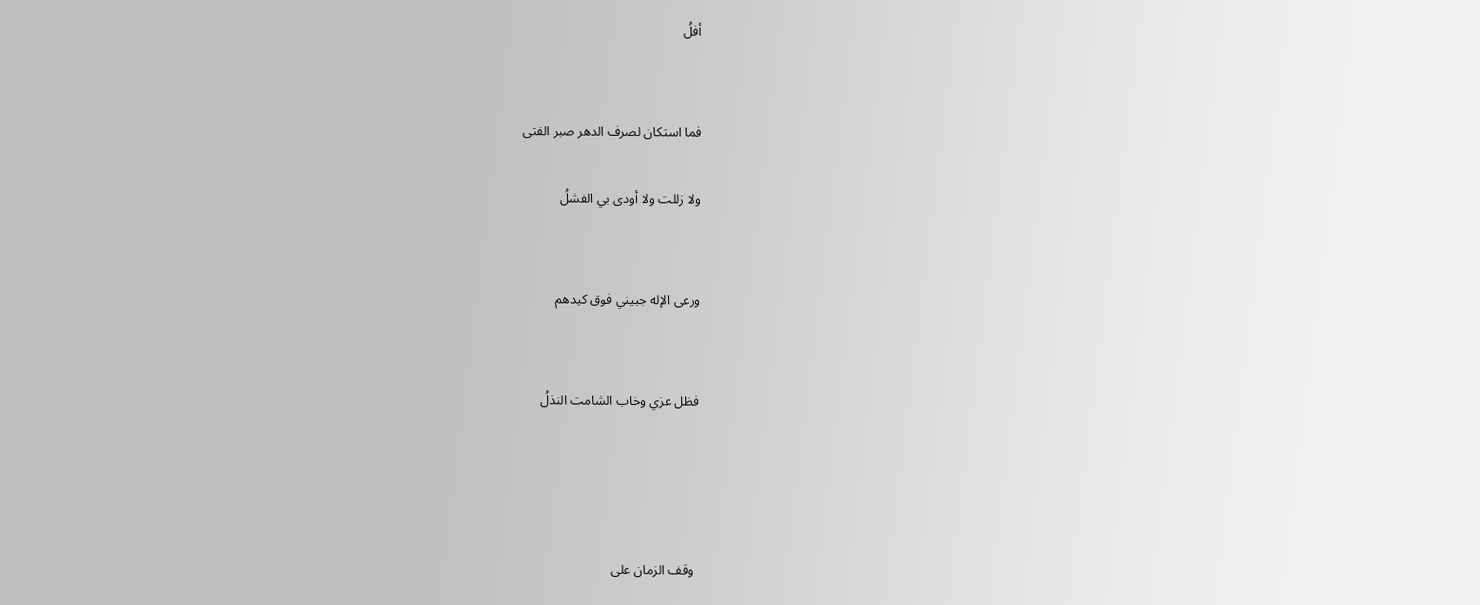أفلُ


فما استكان لصرف الدهر صبر الفتى

ولا زللت ولا أودى بي الفشلُ


ورعى الإله جبيني فوق كيدهم


فظل عزي وخاب الشامت النذلُ




 وقف الزمان على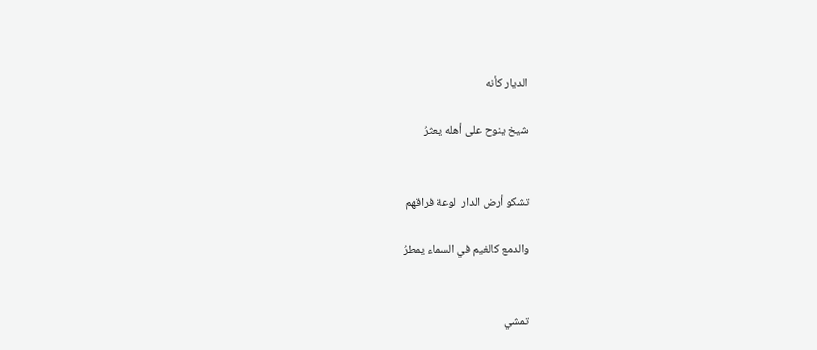الديار كأنه

شيخ ينوح على أهله يعثرُ


تشكو أرض الدار  لوعة فراقهم

والدمع كالغيم في السماء يمطرُ


تمشي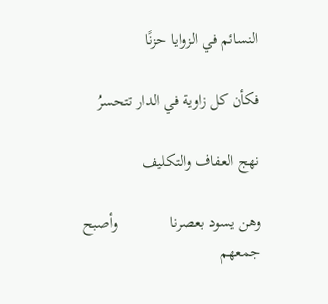النسائم في الزوايا حزنًا

فكأن كل زاوية في الدار تتحسرُ

نهج العفاف والتكليف

وهن يسود بعصرنا             وأصبح  جمعهم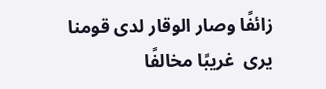زائفًا وصار الوقار لدى قومنا            يرى  غريبًا مخالفًا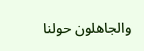والجاهلون حولنا